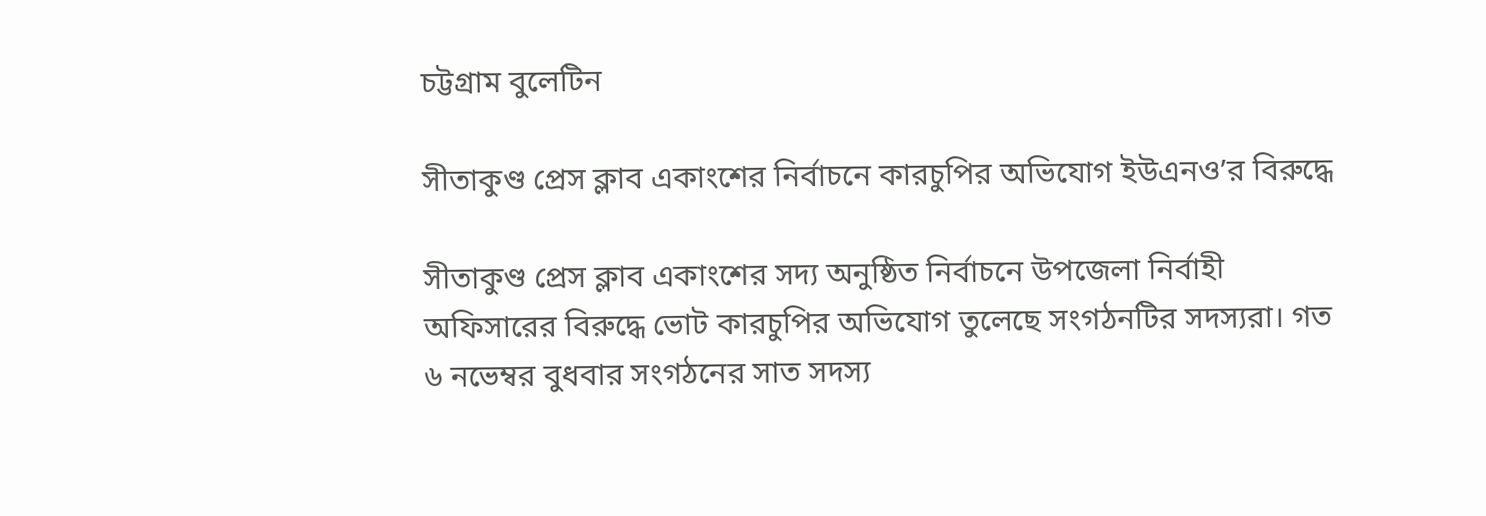চট্টগ্রাম বুলেটিন

সীতাকুণ্ড প্রেস ক্লাব একাংশের নির্বাচনে কারচুপির অভিযোগ ইউএনও’র বিরুদ্ধে

সীতাকুণ্ড প্রেস ক্লাব একাংশের সদ্য অনুষ্ঠিত নির্বাচনে উপজেলা নির্বাহী অফিসারের বিরুদ্ধে ভোট কারচুপির অভিযোগ তুলেছে সংগঠনটির সদস্যরা। গত ৬ নভেম্বর বুধবার সংগঠনের সাত সদস্য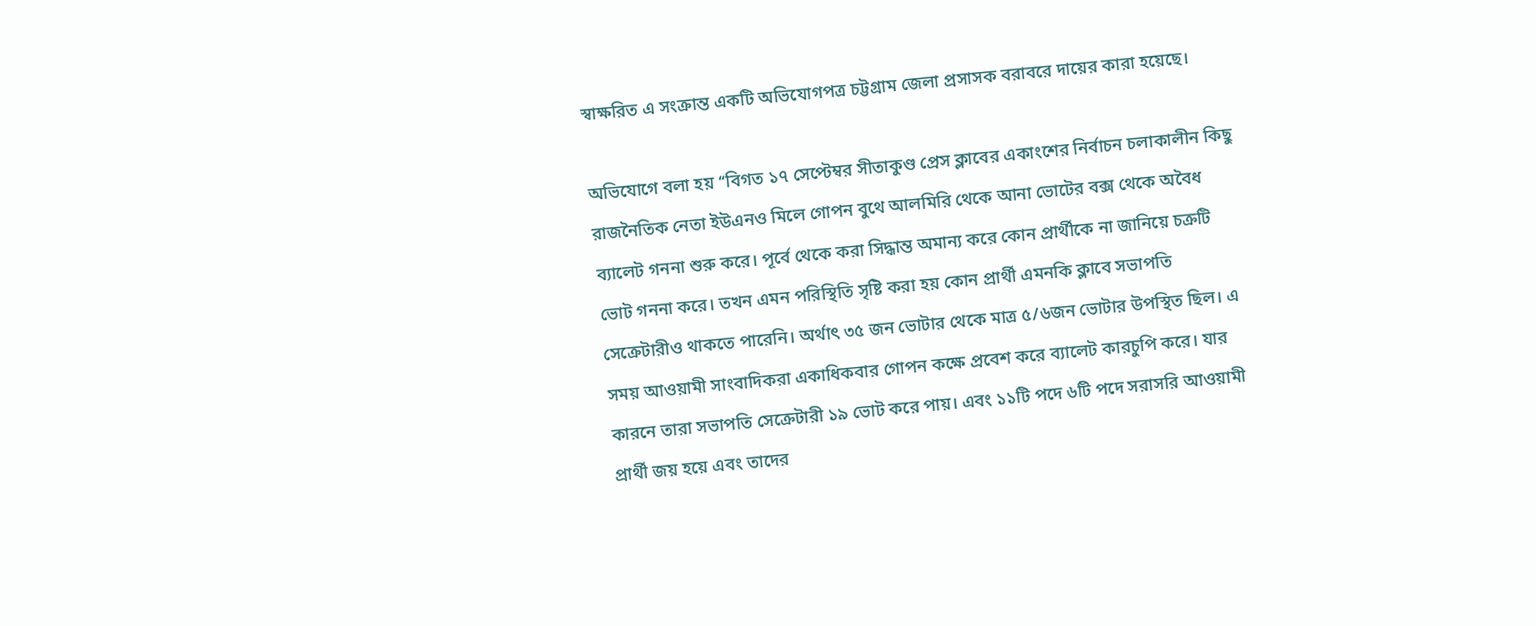স্বাক্ষরিত এ সংক্রান্ত একটি অভিযোগপত্র চট্টগ্রাম জেলা প্রসাসক বরাবরে দায়ের কারা হয়েছে।

অভিযোগে বলা হয় ‘‘বিগত ১৭ সেপ্টেম্বর সীতাকুণ্ড প্রেস ক্লাবের একাংশের নির্বাচন চলাকালীন কিছু রাজনৈতিক নেতা ইউএনও মিলে গোপন বুথে আলমিরি থেকে আনা ভোটের বক্স থেকে অবৈধ ব্যালেট গননা শুরু করে। পূর্বে থেকে করা সিদ্ধান্ত অমান্য করে কোন প্রার্থীকে না জানিয়ে চক্রটি ভোট গননা করে। তখন এমন পরিস্থিতি সৃষ্টি করা হয় কোন প্রার্থী এমনকি ক্লাবে সভাপতি সেক্রেটারীও থাকতে পারেনি। অর্থাৎ ৩৫ জন ভোটার থেকে মাত্র ৫/৬জন ভোটার উপস্থিত ছিল। এ সময় আওয়ামী সাংবাদিকরা একাধিকবার গোপন কক্ষে প্রবেশ করে ব্যালেট কারচুপি করে। যার কারনে তারা সভাপতি সেক্রেটারী ১৯ ভোট করে পায়। এবং ১১টি পদে ৬টি পদে সরাসরি আওয়ামী প্রার্থী জয় হয়ে এবং তাদের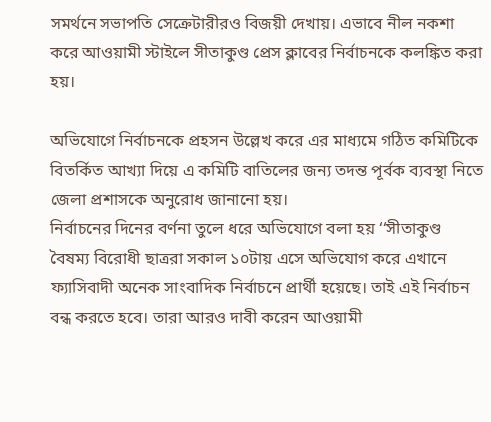সমর্থনে সভাপতি সেক্রেটারীরও বিজয়ী দেখায়। এভাবে নীল নকশা করে আওয়ামী স্টাইলে সীতাকুণ্ড প্রেস ক্লাবের নির্বাচনকে কলঙ্কিত করা হয়।

অভিযোগে নির্বাচনকে প্রহসন উল্লেখ করে এর মাধ্যমে গঠিত কমিটিকে বিতর্কিত আখ্যা দিয়ে এ কমিটি বাতিলের জন্য তদন্ত পূর্বক ব্যবস্থা নিতে জেলা প্রশাসকে অনুরোধ জানানো হয়।
নির্বাচনের দিনের বর্ণনা তুলে ধরে অভিযোগে বলা হয় ‘‘সীতাকুণ্ড বৈষম্য বিরোধী ছাত্ররা সকাল ১০টায় এসে অভিযোগ করে এখানে ফ্যাসিবাদী অনেক সাংবাদিক নির্বাচনে প্রার্থী হয়েছে। তাই এই নির্বাচন বন্ধ করতে হবে। তারা আরও দাবী করেন আওয়ামী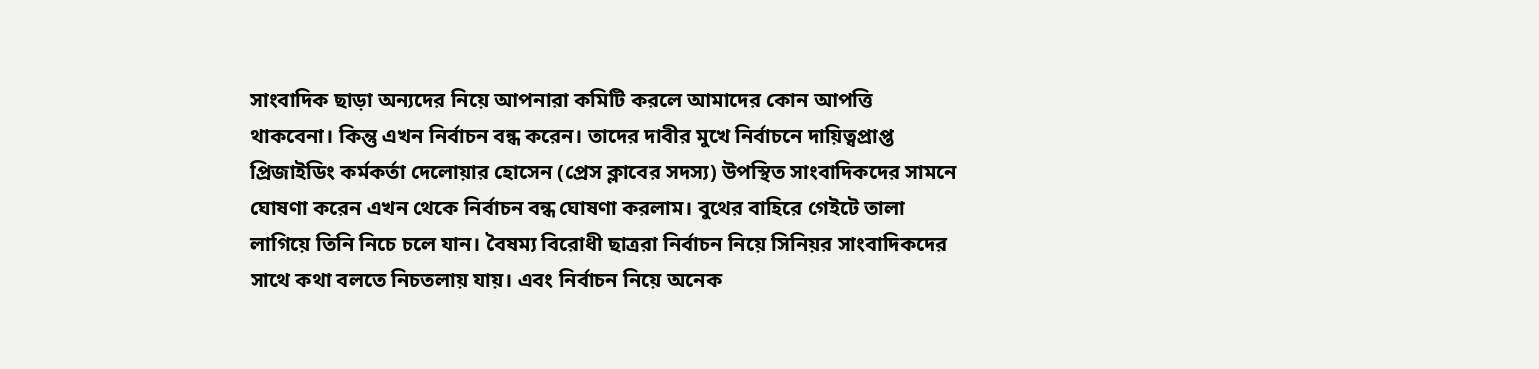সাংবাদিক ছাড়া অন্যদের নিয়ে আপনারা কমিটি করলে আমাদের কোন আপত্তি থাকবেনা। কিন্তু এখন নির্বাচন বন্ধ করেন। তাদের দাবীর মুখে নির্বাচনে দায়িত্বপ্রাপ্ত প্রিজাইডিং কর্মকর্তা দেলোয়ার হোসেন (প্রেস ক্লাবের সদস্য) উপস্থিত সাংবাদিকদের সামনে ঘোষণা করেন এখন থেকে নির্বাচন বন্ধ ঘোষণা করলাম। বুথের বাহিরে গেইটে তালা লাগিয়ে তিনি নিচে চলে যান। বৈষম্য বিরোধী ছাত্ররা নির্বাচন নিয়ে সিনিয়র সাংবাদিকদের সাথে কথা বলতে নিচতলায় যায়। এবং নির্বাচন নিয়ে অনেক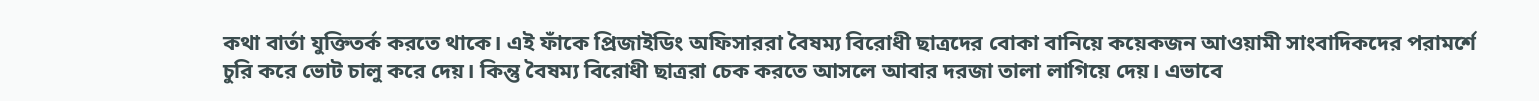কথা বার্তা যুক্তিতর্ক করতে থাকে। এই ফাঁকে প্রিজাইডিং অফিসাররা বৈষম্য বিরোধী ছাত্রদের বোকা বানিয়ে কয়েকজন আওয়ামী সাংবাদিকদের পরামর্শে চুরি করে ভোট চালু করে দেয়। কিন্তু বৈষম্য বিরোধী ছাত্ররা চেক করতে আসলে আবার দরজা তালা লাগিয়ে দেয়। এভাবে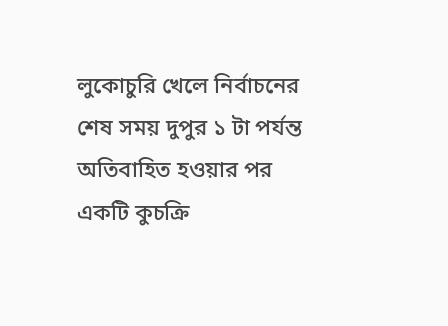লুকোচুরি খেলে নির্বাচনের শেষ সময় দুপুর ১ টা পর্যন্ত অতিবাহিত হওয়ার পর একটি কুচক্রি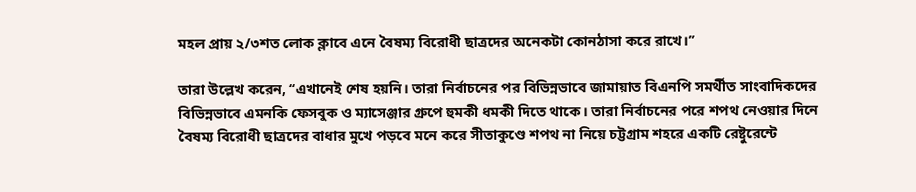মহল প্রায় ২/৩শত লোক ক্লাবে এনে বৈষম্য বিরোধী ছাত্রদের অনেকটা কোনঠাসা করে রাখে।’’

তারা উল্লেখ করেন, ‘‘এখানেই শেষ হয়নি। তারা নির্বাচনের পর বিভিন্নভাবে জামায়াত বিএনপি সমর্থীত সাংবাদিকদের বিভিন্নভাবে এমনকি ফেসবুক ও ম্যাসেঞ্জার গ্রুপে হুমকী ধমকী দিতে থাকে। তারা নির্বাচনের পরে শপথ নেওয়ার দিনে বৈষম্য বিরোধী ছাত্রদের বাধার মুখে পড়বে মনে করে সীতাকুণ্ডে শপথ না নিয়ে চট্টগ্রাম শহরে একটি রেষ্টুরেন্টে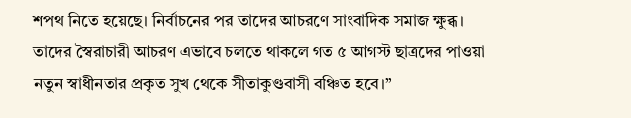শপথ নিতে হয়েছে। নির্বাচনের পর তাদের আচরণে সাংবাদিক সমাজ ক্ষুব্ধ। তাদের স্বৈরাচারী আচরণ এভাবে চলতে থাকলে গত ৫ আগস্ট ছাত্রদের পাওয়া নতুন স্বাধীনতার প্রকৃত সুখ থেকে সীতাকুণ্ডবাসী বঞ্চিত হবে।’’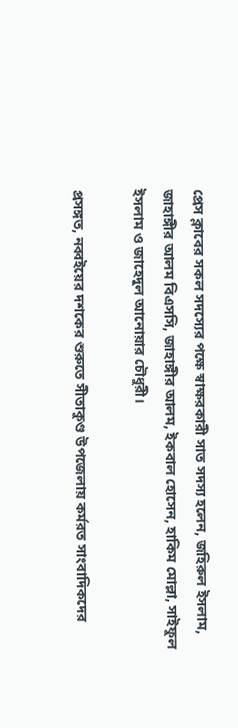প্রেস ক্লাবের সকল সদস্যের পক্ষে স্বাক্ষরকারী সাত সদস্য হলেন, জহিরুল ইসলাম, জাহাঙ্গীর আলম বিএসসি, জাহাঙ্গীর আলম, ইকবাল হোসেন, হাকিম মোল্লা, সাইফুল ইসলাম ও জাহেদুল আনোয়ার চৌধুরী।

প্রসঙ্গত, নব্বইয়ের দশকের শুরুতে সীতাকুণ্ড উপজেলায় কর্মরত সাংবাদিকদের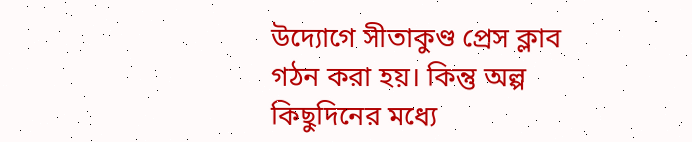উদ্যোগে সীতাকুণ্ড প্রেস ক্লাব গঠন করা হয়। কিন্তু অল্প কিছুদিনের মধ্যে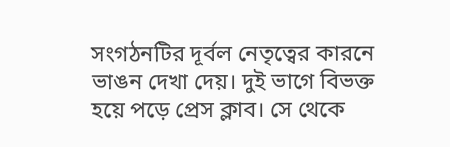সংগঠনটির দূর্বল নেতৃত্বের কারনে ভাঙন দেখা দেয়। দুই ভাগে বিভক্ত হয়ে পড়ে প্রেস ক্লাব। সে থেকে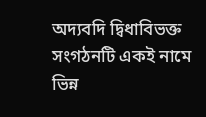অদ্যবদি দ্বিধাবিভক্ত সংগঠনটি একই নামে ভিন্ন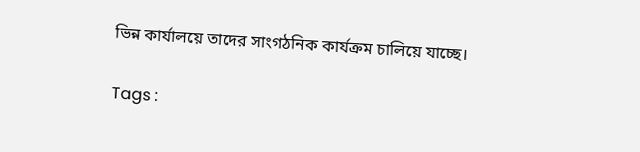ভিন্ন কার্যালয়ে তাদের সাংগঠনিক কার্যক্রম চালিয়ে যাচ্ছে।

Tags :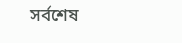সর্বশেষ